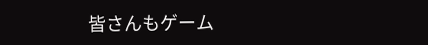皆さんもゲーム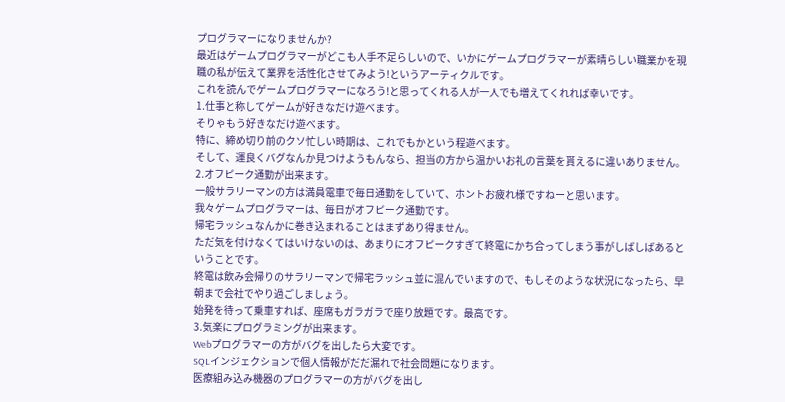プログラマーになりませんか?
最近はゲームプログラマーがどこも人手不足らしいので、いかにゲームプログラマーが素晴らしい職業かを現職の私が伝えて業界を活性化させてみよう!というアーティクルです。
これを読んでゲームプログラマーになろう!と思ってくれる人が一人でも増えてくれれば幸いです。
1.仕事と称してゲームが好きなだけ遊べます。
そりゃもう好きなだけ遊べます。
特に、締め切り前のクソ忙しい時期は、これでもかという程遊べます。
そして、運良くバグなんか見つけようもんなら、担当の方から温かいお礼の言葉を貰えるに違いありません。
2.オフピーク通勤が出来ます。
一般サラリーマンの方は満員電車で毎日通勤をしていて、ホントお疲れ様ですねーと思います。
我々ゲームプログラマーは、毎日がオフピーク通勤です。
帰宅ラッシュなんかに巻き込まれることはまずあり得ません。
ただ気を付けなくてはいけないのは、あまりにオフピークすぎて終電にかち合ってしまう事がしばしばあるということです。
終電は飲み会帰りのサラリーマンで帰宅ラッシュ並に混んでいますので、もしそのような状況になったら、早朝まで会社でやり過ごしましょう。
始発を待って乗車すれば、座席もガラガラで座り放題です。最高です。
3.気楽にプログラミングが出来ます。
Webプログラマーの方がバグを出したら大変です。
SQLインジェクションで個人情報がだだ漏れで社会問題になります。
医療組み込み機器のプログラマーの方がバグを出し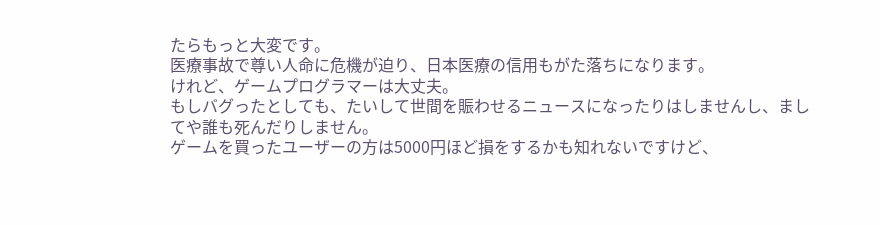たらもっと大変です。
医療事故で尊い人命に危機が迫り、日本医療の信用もがた落ちになります。
けれど、ゲームプログラマーは大丈夫。
もしバグったとしても、たいして世間を賑わせるニュースになったりはしませんし、ましてや誰も死んだりしません。
ゲームを買ったユーザーの方は5000円ほど損をするかも知れないですけど、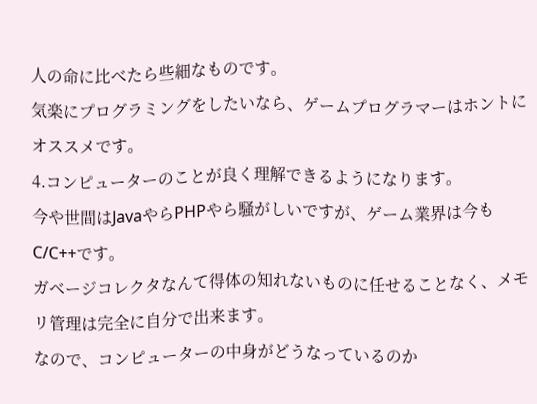人の命に比べたら些細なものです。
気楽にプログラミングをしたいなら、ゲームプログラマーはホントにオススメです。
4.コンピューターのことが良く理解できるようになります。
今や世間はJavaやらPHPやら騒がしいですが、ゲーム業界は今もC/C++です。
ガベージコレクタなんて得体の知れないものに任せることなく、メモリ管理は完全に自分で出来ます。
なので、コンピューターの中身がどうなっているのか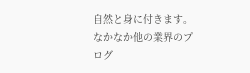自然と身に付きます。
なかなか他の業界のプログ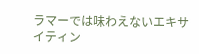ラマーでは味わえないエキサイティン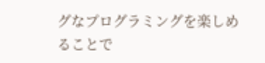グなプログラミングを楽しめることで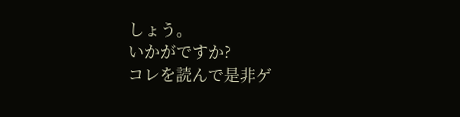しょう。
いかがですか?
コレを読んで是非ゲ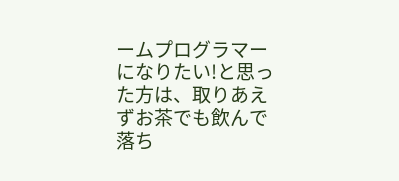ームプログラマーになりたい!と思った方は、取りあえずお茶でも飲んで落ち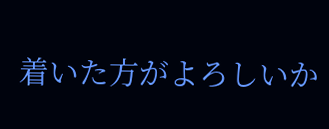着いた方がよろしいか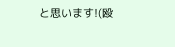と思います!(殴